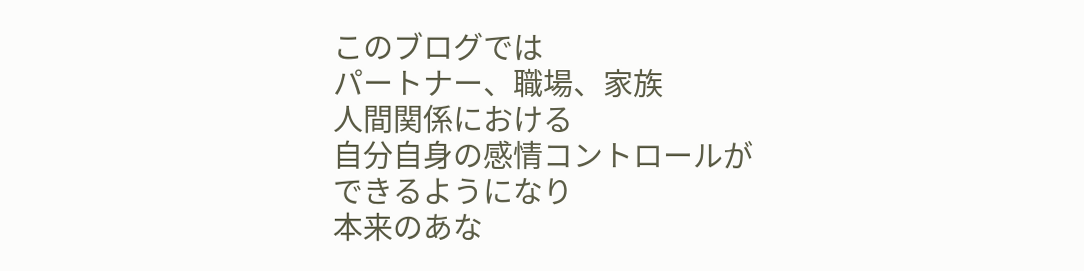このブログでは
パートナー、職場、家族
人間関係における
自分自身の感情コントロールが
できるようになり
本来のあな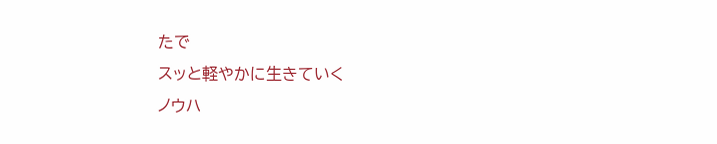たで
スッと軽やかに生きていく
ノウハ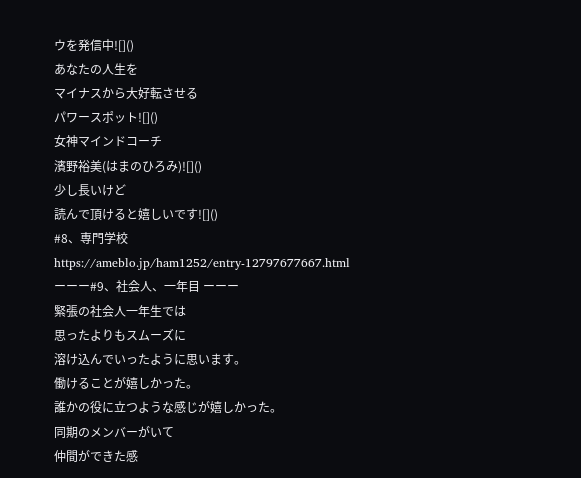ウを発信中![]()
あなたの人生を
マイナスから大好転させる
パワースポット![]()
女神マインドコーチ
濱野裕美(はまのひろみ)![]()
少し長いけど
読んで頂けると嬉しいです![]()
#8、専門学校
https://ameblo.jp/ham1252/entry-12797677667.html
ーーー#9、社会人、一年目 ーーー
緊張の社会人一年生では
思ったよりもスムーズに
溶け込んでいったように思います。
働けることが嬉しかった。
誰かの役に立つような感じが嬉しかった。
同期のメンバーがいて
仲間ができた感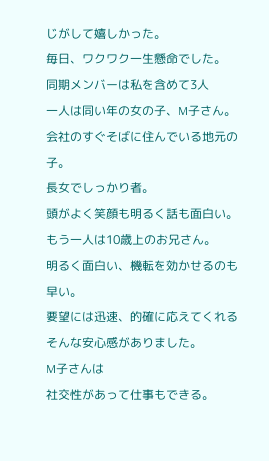じがして嬉しかった。
毎日、ワクワク一生懸命でした。
同期メンバーは私を含めて3人
一人は同い年の女の子、M子さん。
会社のすぐそばに住んでいる地元の子。
長女でしっかり者。
頭がよく笑顔も明るく話も面白い。
もう一人は10歳上のお兄さん。
明るく面白い、機転を効かせるのも早い。
要望には迅速、的確に応えてくれる
そんな安心感がありました。
M子さんは
社交性があって仕事もできる。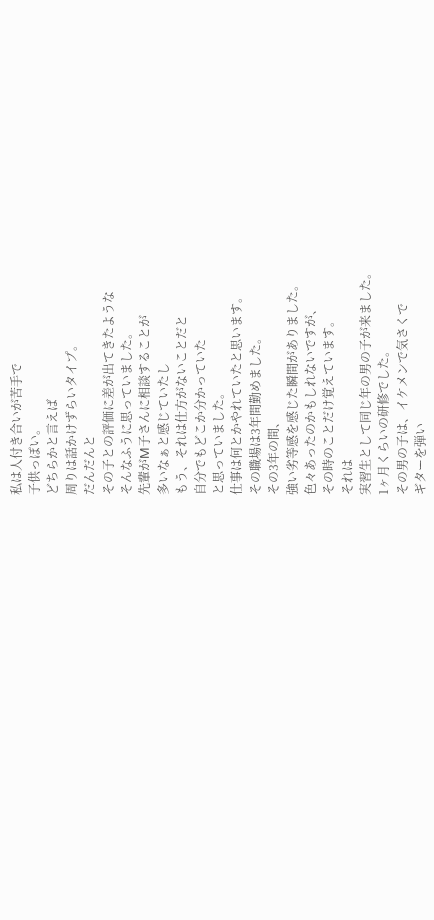私は人付き合いが苦手で
子供っぽい。
どちらかと言えば
周りは話かけずらいタイプ。
だんだんと
その子との評価に差が出てきたような
そんなふうに思っていました。
先輩がM子さんに相談することが
多いなぁと感じていたし
もう、それは仕方がないことだと
自分でもどこか分かっていた
と思っていました。
仕事は何とかやれていたと思います。
その職場は3年間勤めました。
その3年の間、
強い劣等感を感じた瞬間がありました。
色々あったのかもしれないですが、
その時のことだけ覚えています。
それは
実習生として同じ年の男の子が来ました。
1ヶ月くらいの研修でした。
その男の子は、イケメンで気さくで
ギターを弾い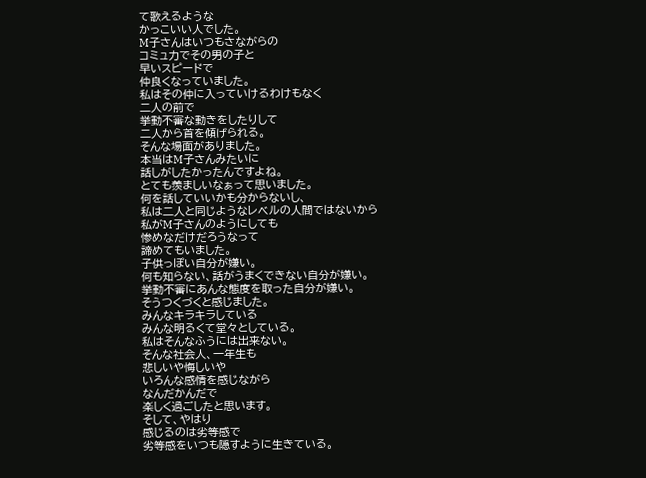て歌えるような
かっこいい人でした。
M子さんはいつもさながらの
コミュ力でその男の子と
早いスピードで
仲良くなっていました。
私はその仲に入っていけるわけもなく
二人の前で
挙動不審な動きをしたりして
二人から首を傾げられる。
そんな場面がありました。
本当はM子さんみたいに
話しがしたかったんですよね。
とても羨ましいなぁって思いました。
何を話していいかも分からないし、
私は二人と同じようなレベルの人間ではないから
私がM子さんのようにしても
惨めなだけだろうなって
諦めてもいました。
子供っぽい自分が嫌い。
何も知らない、話がうまくできない自分が嫌い。
挙動不審にあんな態度を取った自分が嫌い。
そうつくづくと感じました。
みんなキラキラしている
みんな明るくて堂々としている。
私はそんなふうには出来ない。
そんな社会人、一年生も
悲しいや悔しいや
いろんな感情を感じながら
なんだかんだで
楽しく過ごしたと思います。
そして、やはり
感じるのは劣等感で
劣等感をいつも隠すように生きている。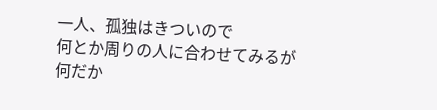一人、孤独はきついので
何とか周りの人に合わせてみるが
何だか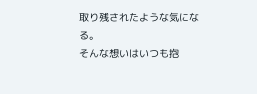取り残されたような気になる。
そんな想いはいつも抱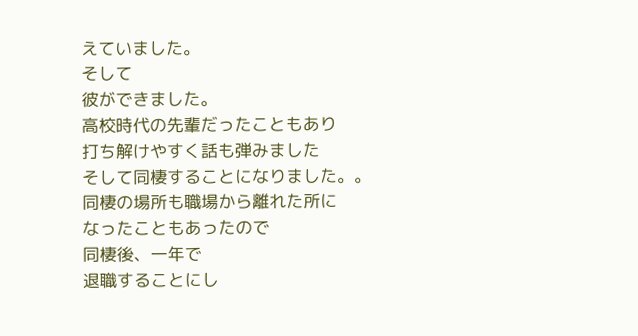えていました。
そして
彼ができました。
高校時代の先輩だったこともあり
打ち解けやすく話も弾みました
そして同棲することになりました。。
同棲の場所も職場から離れた所に
なったこともあったので
同棲後、一年で
退職することにし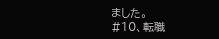ました。
#10、転職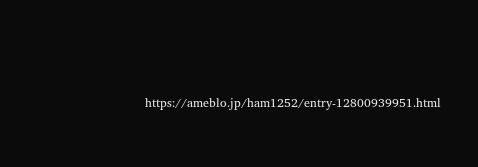https://ameblo.jp/ham1252/entry-12800939951.html